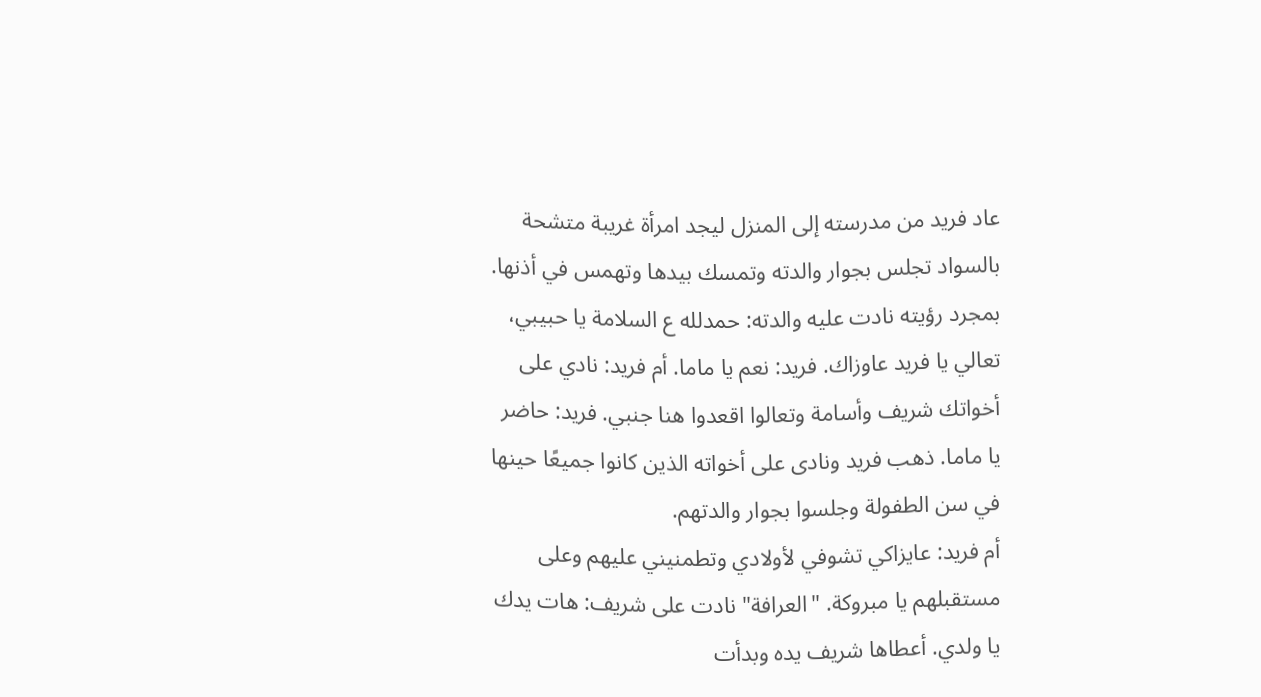عاد فريد من مدرسته إلى المنزل ليجد امرأة غريبة متشحة بالسواد تجلس بجوار والدته وتمسك بيدها وتهمس في أذنها. بمجرد رؤيته نادت عليه والدته: حمدلله ع السلامة يا حبيبي، تعالي يا فريد عاوزاك. فريد: نعم يا ماما. أم فريد: نادي على أخواتك شريف وأسامة وتعالوا اقعدوا هنا جنبي. فريد: حاضر يا ماما. ذهب فريد ونادى على أخواته الذين كانوا جميعًا حينها في سن الطفولة وجلسوا بجوار والدتهم.
أم فريد: عايزاكي تشوفي لأولادي وتطمنيني عليهم وعلى مستقبلهم يا مبروكة. "العرافة" نادت على شريف: هات يدك يا ولدي. أعطاها شريف يده وبدأت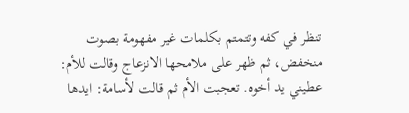تنظر في كفه وتتمتم بكلمات غير مفهومة بصوت منخفض، ثم ظهر على ملامحها الانزعاج وقالت للأم: عطيني يد أخوه. تعجبت الأم ثم قالت لأسامة: ايدها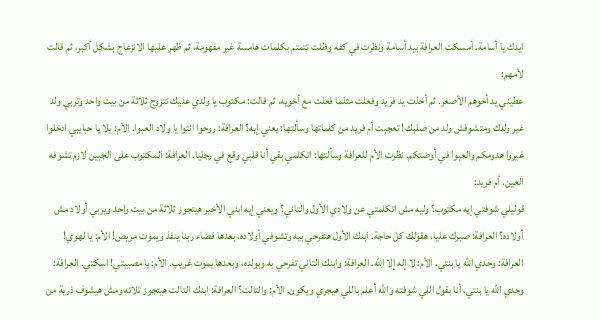ايدك يا أسامة. أمسكت العرافة بيد أسامة ونظرت في كفه وظلت تتمتم بكلمات هامسة غير مفهومة، ثم ظهر عليها الانزعاج بشكل أكبر، ثم قالت لأمهم:
عطيني يد أخوهم الأصغر. ثم أخذت يد فريد وفعلت مثلما فعلت مع أخويه، ثم قالت: مكتوب يا ولدي عليك تتزوج ثلاثة من بيت واحد وتربي ولد غير ولدك ومتشوفش ولد من صلبك! تعجبت أم فريد من كلماتها وسألتها: يعني إيه؟ العرافة: روحوا انتوا يا ولاد العبوا. الأم: يلا يا حبايبي ادخلوا غيروا هدومكم والعبوا في أوضتكم. نظرت الأم للعرافة وسألتها: اتكلمي بقي أنا قلبي وقع في رجليا. العرافة: المكتوب على الجبين لازم تشوفه العين. أم فريد:
قوليلي شوفتي إيه مكتوب؟ وليه مش اتكلمتي عن ولادي الأول والتاني؟ ويعني إيه ابني الأخير هيتجوز ثلاثة من بيت واحد ويربي أولاد مش أولاده؟ العرافة: صبرك عليا، هقولك كل حاجة. ابنك الأول هتفرحي بيه وتشوفي أولاده، بعدها قضاء ربنا ينفذ ويموت مريض! الأم: يا لهوي! العرافة: وحدي الله يا بنتي. الأم: لا إله إلا الله. العرافة: وابنك التاني تفرحي به وبولده، وبعدها يموت غريب. الأم: يا مصيبتي! اسكتي. العرافة:
وحدي الله يا بنتي، أنا بقول اللي شوفته والله أعلم باللي هيجري ويكون. الأم: والتالت؟ العرافة: ابنك التالت هيتجوز تلاته ومش هيشوف ذرية من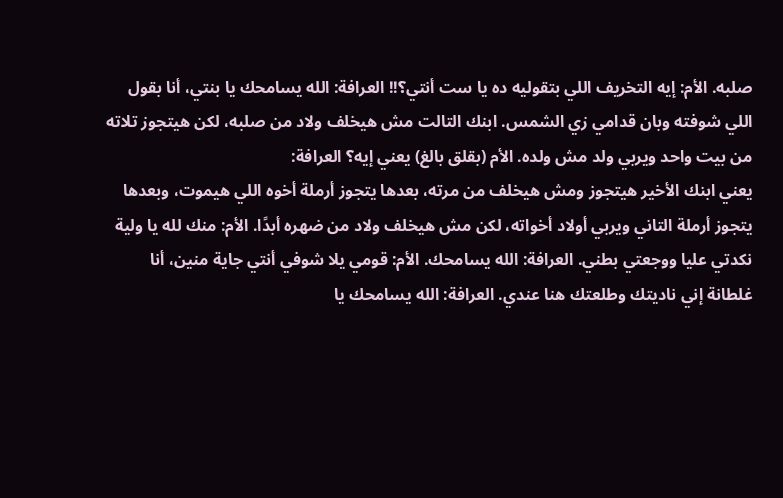صلبه. الأم: إيه التخريف اللي بتقوليه ده يا ست أنتي؟!! العرافة: الله يسامحك يا بنتي، أنا بقول اللي شوفته وبان قدامي زي الشمس. ابنك التالت مش هيخلف ولاد من صلبه، لكن هيتجوز تلاته من بيت واحد ويربي ولد مش ولده. الأم (بقلق بالغ) يعني إيه؟ العرافة:
يعني ابنك الأخير هيتجوز ومش هيخلف من مرته، بعدها يتجوز أرملة أخوه اللي هيموت، وبعدها يتجوز أرملة التاني ويربي أولاد أخواته، لكن مش هيخلف ولاد من ضهره أبدًا. الأم: منك لله يا ولية نكدتي عليا ووجعتي بطني. العرافة: الله يسامحك. الأم: قومي يلا شوفي أنتي جاية منين، أنا غلطانة إني ناديتك وطلعتك هنا عندي. العرافة: الله يسامحك يا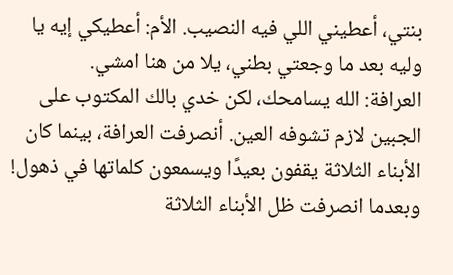بنتي، أعطيني اللي فيه النصيب. الأم: أعطيكي إيه يا وليه بعد ما وجعتي بطني، يلا من هنا امشي.
العرافة: الله يسامحك، لكن خدي بالك المكتوب على الجبين لازم تشوفه العين. أنصرفت العرافة، بينما كان الأبناء الثلاثة يقفون بعيدًا ويسمعون كلماتها في ذهول! وبعدما انصرفت ظل الأبناء الثلاثة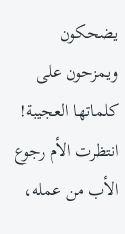يضحكون ويمزحون على كلماتها العجيبة! انتظرت الأم رجوع الأب من عمله،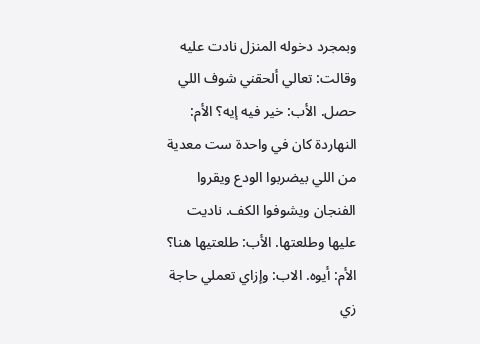وبمجرد دخوله المنزل نادت عليه وقالت: تعالي ألحقني شوف اللي حصل. الأب: خير فيه إيه؟ الأم:
النهاردة كان في واحدة ست معدية من اللي بيضربوا الودع ويقروا الفنجان ويشوفوا الكف. ناديت عليها وطلعتها. الأب: طلعتيها هنا؟ الأم: أيوه. الاب: وإزاي تعملي حاجة زي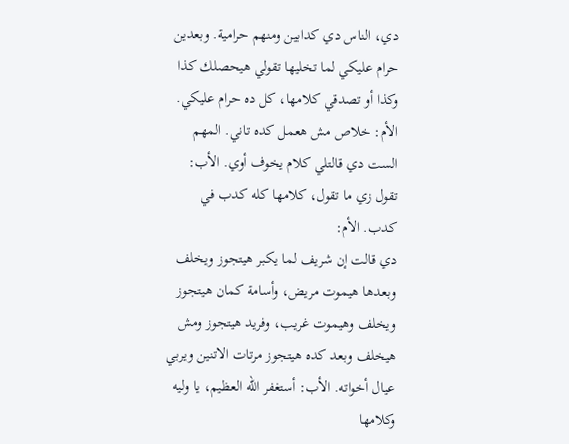دي، الناس دي كدابين ومنهم حرامية. وبعدين حرام عليكي لما تخليها تقولي هيحصلك كذا وكذا أو تصدقي كلامها، كل ده حرام عليكي. الأم: خلاص مش هعمل كده تاني. المهم الست دي قالتلي كلام يخوف أوي. الأب: تقول زي ما تقول، كلامها كله كدب في كدب. الأم:
دي قالت إن شريف لما يكبر هيتجوز ويخلف وبعدها هيموت مريض، وأسامة كمان هيتجوز ويخلف وهيموت غريب، وفريد هيتجوز ومش هيخلف وبعد كده هيتجوز مرتات الاتنين ويربي عيال أخواته. الأب: أستغفر الله العظيم، يا وليه وكلامها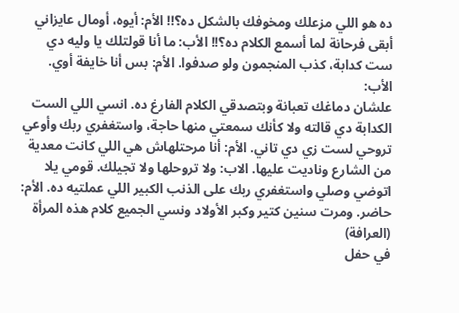ده هو اللي مزعلك ومخوفك بالشكل ده؟!! الأم: أيوه، أومال عايزاني أبقى فرحانة لما أسمع الكلام ده؟!! الأب: ما أنا قولتلك يا وليه دي ست كدابة، كذب المنجمون ولو صدفوا. الأم: بس أنا خايفة أوي. الأب:
علشان دماغك تعبانة وبتصدقي الكلام الفارغ ده. انسي اللي الست الكدابة دي قالته ولا كأنك سمعتي منها حاجة، واستغفري ربك وأوعي تروحي لست زي دي تاني. الأم: أنا مرحتلهاش هي اللي كانت معدية من الشارع وناديت عليها. الاب: ولا تروحلها ولا تجيلك. قومي يلا اتوضي وصلي واستغفري ربك على الذنب الكبير اللي عملتيه ده. الأم: حاضر. ومرت سنين كتير وكبر الأولاد ونسي الجميع كلام هذه المرأة (العرافة)
في حفل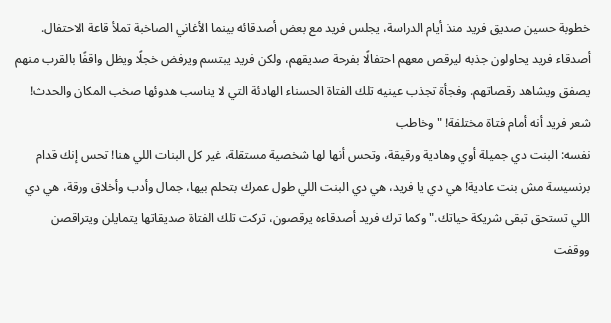خطوبة حسين صديق فريد منذ أيام الدراسة، يجلس فريد مع بعض أصدقائه بينما الأغاني الصاخبة تملأ قاعة الاحتفال. أصدقاء فريد يحاولون جذبه ليرقص معهم احتفالًا بفرحة صديقهم، ولكن فريد يبتسم ويرفض خجلًا ويظل واقفًا بالقرب منهم يصفق ويشاهد رقصاتهم. وفجأة تجذب عينيه تلك الفتاة الحسناء الهادئة التي لا يناسب هدوئها صخب المكان والحدث! شعر فريد أنه أمام فتاة مختلفة! "وخاطب
نفسه: البنت دي جميلة أوي وهادية ورقيقة، وتحس أنها لها شخصية مستقلة، غير كل البنات اللي هنا! تحس إنك قدام برنسيسة مش بنت عادية! هي دي يا فريد، هي دي البنت اللي طول عمرك بتحلم بيها، جمال وأدب وأخلاق ورقة، هي دي اللي تستحق تبقى شريكة حياتك." وكما ترك فريد أصدقاءه يرقصون، تركت تلك الفتاة صديقاتها يتمايلن ويتراقصن ووقفت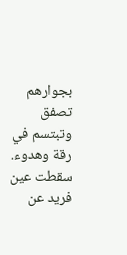بجوارهم تصفق وتبتسم في رقة وهدوء. سقطت عين فريد عن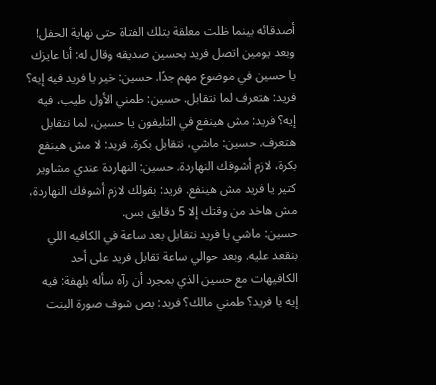أصدقائه بينما ظلت معلقة بتلك الفتاة حتى نهاية الحفل!
وبعد يومين اتصل فريد بحسين صديقه وقال له: أنا عايزك يا حسين في موضوع مهم جدًا. حسين: خير يا فريد فيه إيه؟ فريد: هتعرف لما نتقابل. حسين: طمني الأول طيب، فيه إيه؟ فريد: مش هينفع في التليفون يا حسين، لما نتقابل هتعرف. حسين: ماشي، نتقابل بكرة. فريد: لا مش هينفع بكرة، لازم أشوفك النهاردة. حسين: النهاردة عندي مشاوير كتير يا فريد مش هينفع. فريد: بقولك لازم أشوفك النهاردة، مش هاخد من وقتك إلا 5 دقايق بس.
حسين: ماشي يا فريد نتقابل بعد ساعة في الكافيه اللي بنقعد عليه. وبعد حوالي ساعة تقابل فريد على أحد الكافيهات مع حسين الذي بمجرد أن رآه سأله بلهفة: فيه إيه يا فريد؟ طمني مالك؟ فريد: بص شوف صورة البنت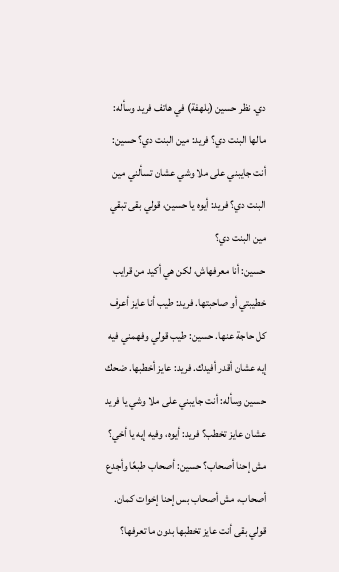دي. نظر حسين (بلهفة) في هاتف فريد وسأله: مالها البنت دي؟ فريد: مين البنت دي؟ حسين: أنت جايبني على ملا وشي عشان تسألني مين البنت دي؟ فريد: أيوه يا حسين، قولي بقى تبقي مين البنت دي؟
حسين: أنا معرفهاش، لكن هي أكيد من قرايب خطيبتي أو صاحبتها. فريد: طيب أنا عايز أعرف كل حاجة عنها. حسين: طيب قولي وفهمني فيه إيه عشان أقدر أفيدك. فريد: عايز أخطبها. ضحك حسين وسأله: أنت جايبني على ملا وشي يا فريد عشان عايز تخطب؟ فريد: أيوه، وفيه إيه يا أخي؟ مش إحنا أصحاب؟ حسين: أصحاب طبعًا وأجدع أصحاب، مش أصحاب بس إحنا إخوات كمان. قولي بقى أنت عايز تخطبها بدون ما تعرفها؟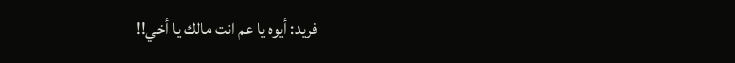فريد: أيوه يا عم انت مالك يا أخي!!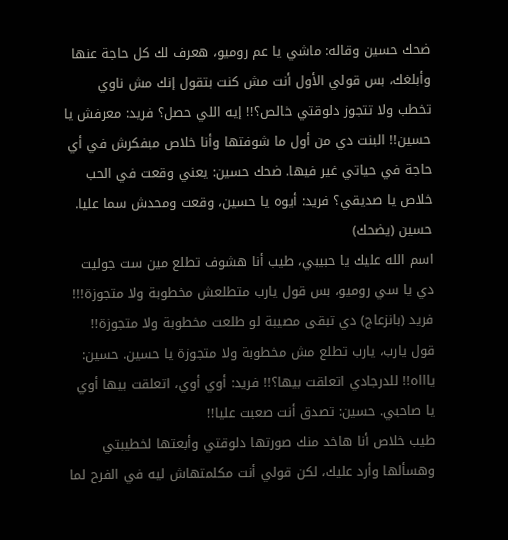ضحك حسين وقاله: ماشي يا عم روميو، هعرف لك كل حاجة عنها وأبلغك، بس قولي الأول أنت مش كنت بتقول إنك مش ناوي تخطب ولا تتجوز دلوقتي خالص؟!! إيه اللي حصل؟ فريد: معرفش يا حسين!! البنت دي من أول ما شوفتها وأنا خلاص مبفكرش في أي حاجة في حياتي غير فيها. ضحك حسين: يعني وقعت في الحب خلاص يا صديقي؟ فريد: أيوه يا حسين، وقعت ومحدش سما عليا. حسين (يضحك)
اسم الله عليك يا حبيبي، طيب أنا هشوف تطلع مين ست جوليت دي يا سي روميو، بس قول يارب متطلعش مخطوبة ولا متجوزة!!! فريد (بانزعاج) دي تبقى مصيبة لو طلعت مخطوبة ولا متجوزة!! قول يارب، يارب تطلع مش مخطوبة ولا متجوزة يا حسين. حسين: ياااه!! للدرجادي اتعلقت بيها؟!! فريد: أوي أوي، اتعلقت بيها أوي يا صاحبي. حسين: تصدق أنت صعبت عليا!!
طيب خلاص أنا هاخد منك صورتها دلوقتي وأبعتها لخطيبتي وهسألها وأرد عليك، لكن قولي أنت مكلمتهاش ليه في الفرح لما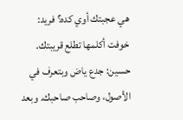هي عجبتك أوي كده؟ فريد: خوفت أكلمها تطلع قريبتك. حسين: جدع ياض وبتعرف في الأصول، وصاحب صاحبك. وبعد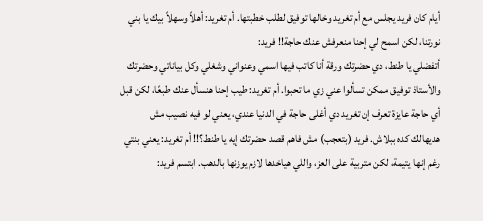أيام كان فريد يجلس مع أم تغريد وخالها توفيق لطلب خطبتها. أم تغريد: أهلاً وسهلاً بيك يا بني نورتنا، لكن اسمح لي إحنا منعرفش عنك حاجة!! فريد:
أتفضلي يا طنط، دي حضرتك ورقة أنا كاتب فيها اسمي وعنواني وشغلي وكل بياناتي وحضرتك والأستاذ توفيق ممكن تسألوا عني زي ما تحبوا. أم تغريد: طيب إحنا هنسأل عنك طبعًا، لكن قبل أي حاجة عايزة تعرف إن تغريد دي أغلى حاجة في الدنيا عندي، يعني لو فيه نصيب مش هديهالك كده ببلاش. فريد (بتعجب) مش فاهم قصد حضرتك إيه يا طنط؟!! أم تغريد: يعني بنتي رغم إنها يتيمة، لكن متربية على العز، واللي هياخدها لازم يوزنها بالدهب. ابتسم فريد: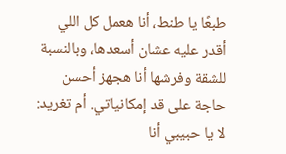طبعًا يا طنط، أنا هعمل كل اللي أقدر عليه عشان أسعدها، وبالنسبة للشقة وفرشها أنا هجهز أحسن حاجة على قد إمكانياتي. أم تغريد: لا يا حبيبي أنا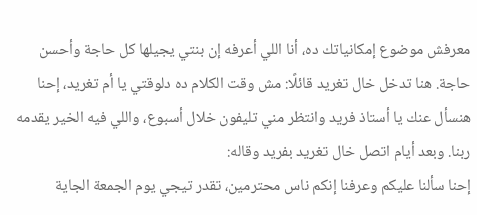معرفش موضوع إمكانياتك ده، أنا اللي أعرفه إن بنتي يجيلها كل حاجة وأحسن حاجة. هنا تدخل خال تغريد قائلًا: مش وقت الكلام ده دلوقتي يا أم تغريد، إحنا هنسأل عنك يا أستاذ فريد وانتظر مني تليفون خلال أسبوع، واللي فيه الخير يقدمه ربنا. وبعد أيام اتصل خال تغريد بفريد وقاله:
إحنا سألنا عليكم وعرفنا إنكم ناس محترمين، تقدر تيجي يوم الجمعة الجاية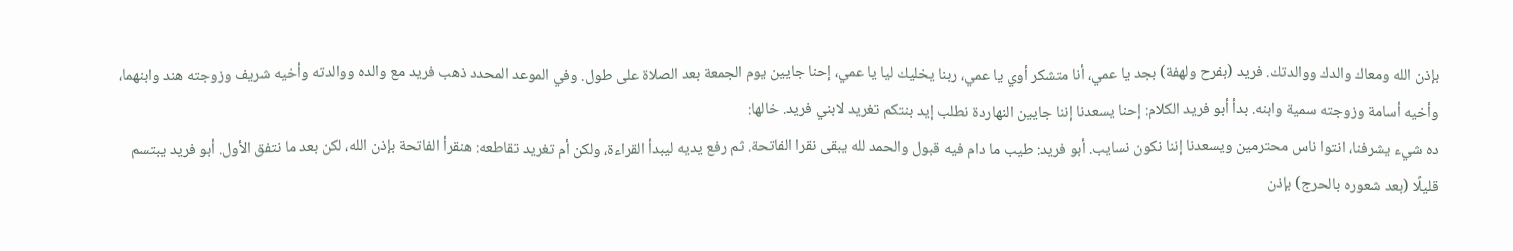بإذن الله ومعاك والدك ووالدتك. فريد (بفرح ولهفة) بجد يا عمي، أنا متشكر أوي يا عمي، ربنا يخليك ليا يا عمي، إحنا جايين يوم الجمعة بعد الصلاة على طول. وفي الموعد المحدد ذهب فريد مع والده ووالدته وأخيه شريف وزوجته هند وابنهما، وأخيه أسامة وزوجته سمية وابنه. بدأ أبو فريد الكلام: إحنا يسعدنا إننا جايين النهاردة نطلب إيد بنتكم تغريد لابني فريد. خالها:
ده شيء يشرفنا، انتوا ناس محترمين ويسعدنا إننا نكون نسايب. أبو فريد: طيب ما دام فيه قبول والحمد لله يبقى نقرا الفاتحة. ثم رفع يديه ليبدأ القراءة، ولكن أم تغريد تقاطعه: هنقرأ الفاتحة بإذن الله، لكن بعد ما نتفق الأول. أبو فريد يبتسم قليلًا (بعد شعوره بالحرج) بإذن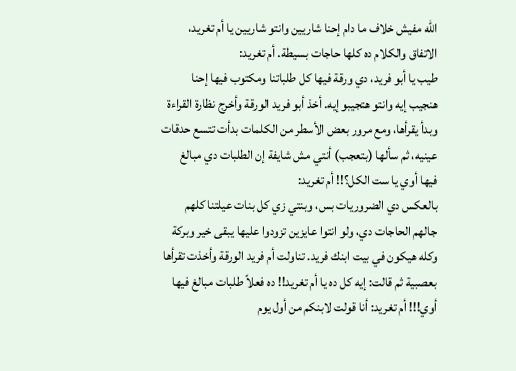الله مفيش خلاف ما دام إحنا شاريين وانتو شاريين يا أم تغريد، الاتفاق والكلام ده كلها حاجات بسيطة. أم تغريد:
طيب يا أبو فريد، دي ورقة فيها كل طلباتنا ومكتوب فيها إحنا هنجيب إيه وانتو هتجيبو إيه. أخذ أبو فريد الورقة وأخرج نظارة القراءة وبدأ يقرأها، ومع مرور بعض الأسطر من الكلمات بدأت تتسع حدقات عينيه، ثم سألها (بتعجب) أنتي مش شايفة إن الطلبات دي مبالغ فيها أوي يا ست الكل؟!! أم تغريد:
بالعكس دي الضروريات بس، وبنتي زي كل بنات عيلتنا كلهم جالهم الحاجات دي، ولو انتوا عايزين تزودوا عليها يبقى خير وبركة وكله هيكون في بيت ابنك فريد. تناولت أم فريد الورقة وأخذت تقرأها بعصبية ثم قالت: إيه كل ده يا أم تغريد!! ده فعلاً طلبات مبالغ فيها أوي!!! أم تغريد: أنا قولت لابنكم من أول يوم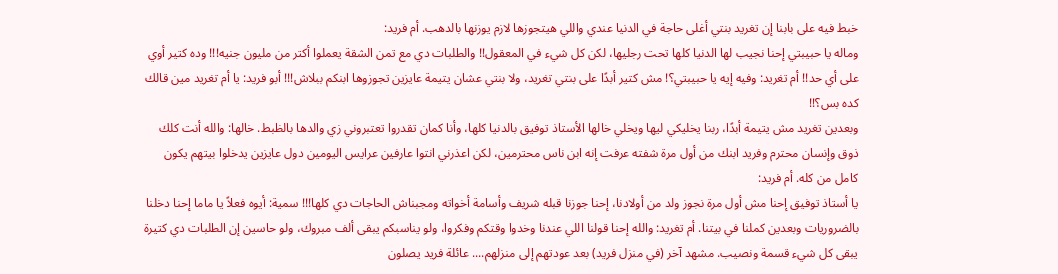خبط فيه على بابنا إن تغريد بنتي أغلى حاجة في الدنيا عندي واللي هيتجوزها لازم يوزنها بالدهب. أم فريد:
وماله يا حبيبتي إحنا نجيب لها الدنيا كلها تحت رجليها، لكن كل شيء في المعقول!! والطلبات دي مع تمن الشقة يعملوا أكتر من مليون جنيه!!! وده كتير أوي على أي حد!! أم تغريد: وفيه إيه يا حبيبتي؟! مش كتير أبدًا على بنتي تغريد، ولا بنتي عشان يتيمة عايزين تجوزوها ابنكم ببلاش!!! أبو فريد: يا أم تغريد مين قالك كده بس؟!!
وبعدين تغريد مش يتيمة أبدًا، ربنا يخليكي ليها ويخلي خالها الأستاذ توفيق بالدنيا كلها، وأنا كمان تقدروا تعتبروني زي والدها بالظبط. خالها: والله أنت كلك ذوق وإنسان محترم وفريد ابنك من أول مرة شفته عرفت إنه ابن ناس محترمين، لكن اعذرني انتوا عارفين عرايس اليومين دول عايزين يدخلوا بيتهم يكون كامل من كله. أم فريد:
يا أستاذ توفيق إحنا مش أول مرة نجوز ولد من أولادنا، إحنا جوزنا قبله شريف وأسامة أخواته ومجبناش الحاجات دي كلها!!! سمية: أيوه فعلاً يا ماما إحنا دخلنا بالضروريات وبعدين كملنا في بيتنا. أم تغريد: والله إحنا قولنا اللي عندنا وخدوا وقتكم وفكروا، ولو يناسبكم يبقى ألف مبروك، ولو حاسين إن الطلبات دي كتيرة يبقى كل شيء قسمة ونصيب. مشهد آخر (في منزل فريد) بعد عودتهم إلى منزلهم.... عائلة فريد يصلون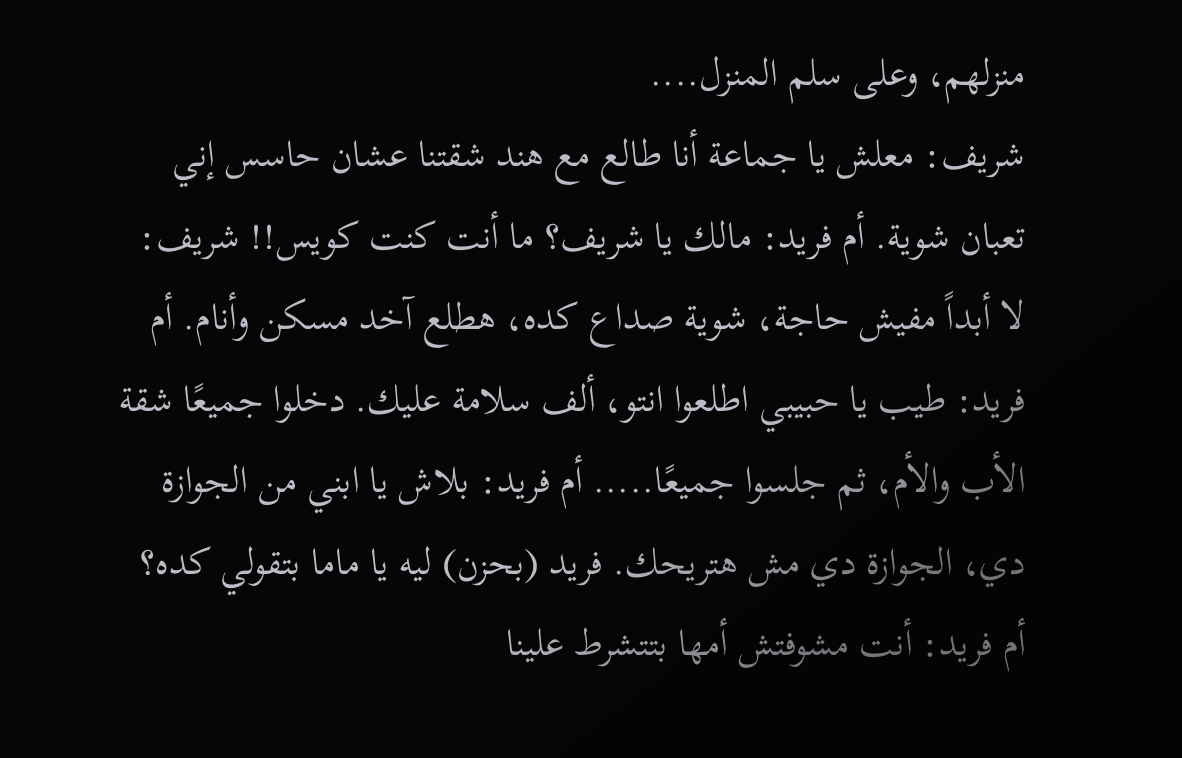منزلهم، وعلى سلم المنزل....
شريف: معلش يا جماعة أنا طالع مع هند شقتنا عشان حاسس إني تعبان شوية. أم فريد: مالك يا شريف؟ ما أنت كنت كويس!! شريف: لا أبداً مفيش حاجة، شوية صداع كده، هطلع آخد مسكن وأنام. أم فريد: طيب يا حبيبي اطلعوا انتو، ألف سلامة عليك. دخلوا جميعًا شقة الأب والأم، ثم جلسوا جميعًا..... أم فريد: بلاش يا ابني من الجوازة دي، الجوازة دي مش هتريحك. فريد (بحزن) ليه يا ماما بتقولي كده؟ أم فريد: أنت مشوفتش أمها بتتشرط علينا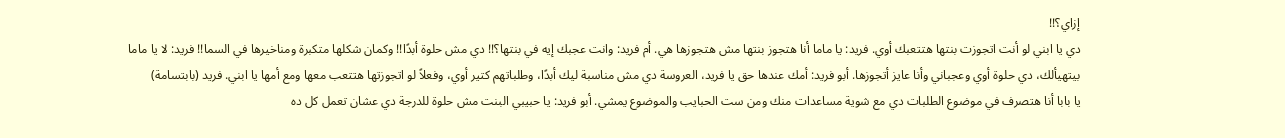إزاي؟!!
دي يا ابني لو أنت اتجوزت بنتها هتتعبك أوي. فريد: يا ماما أنا هتجوز بنتها مش هتجوزها هي. أم فريد: وانت عجبك إيه في بنتها؟!! دي مش حلوة أبدًا!! وكمان شكلها متكبرة ومناخيرها في السما!! فريد: لا يا ماما بيتهيألك، دي حلوة أوي وعجباني وأنا عايز أتجوزها. أبو فريد: أمك عندها حق يا فريد، العروسة دي مش مناسبة ليك أبدًا، وطلباتهم كتير أوي، وفعلاً لو اتجوزتها هتتعب معها ومع أمها يا ابني. فريد (بابتسامة)
يا بابا أنا هتصرف في موضوع الطلبات دي مع شوية مساعدات منك ومن ست الحبايب والموضوع يمشي. أبو فريد: يا حبيبي البنت مش حلوة للدرجة دي عشان تعمل كل ده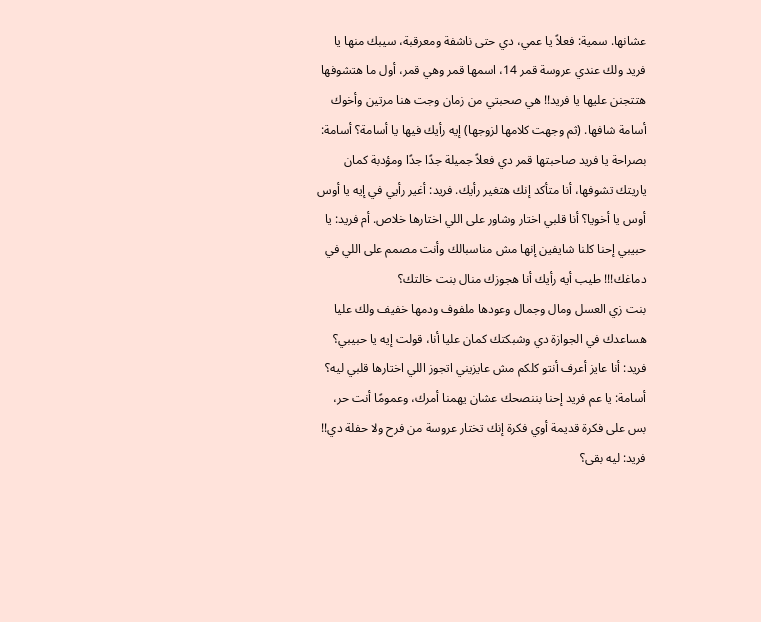عشانها. سمية: فعلاً يا عمي، دي حتى ناشفة ومعرقبة، سيبك منها يا فريد ولك عندي عروسة قمر 14، اسمها قمر وهي قمر، أول ما هتشوفها هتتجنن عليها يا فريد!! هي صحبتي من زمان وجت هنا مرتين وأخوك أسامة شافها. (ثم وجهت كلامها لزوجها) إيه رأيك فيها يا أسامة؟ أسامة:
بصراحة يا فريد صاحبتها قمر دي فعلاً جميلة جدًا جدًا ومؤدبة كمان ياريتك تشوفها، أنا متأكد إنك هتغير رأيك. فريد: أغير رأيي في إيه يا أوس أوس يا أخويا؟ أنا قلبي اختار وشاور على اللي اختارها خلاص. أم فريد: يا حبيبي إحنا كلنا شايفين إنها مش مناسبالك وأنت مصمم على اللي في دماغك!!! طيب أيه رأيك أنا هجوزك منال بنت خالتك؟
بنت زي العسل ومال وجمال وعودها ملفوف ودمها خفيف ولك عليا هساعدك في الجوازة دي وشبكتك كمان عليا أنا، قولت إيه يا حبيبي؟ فريد: أنا عايز أعرف أنتو كلكم مش عايزيني اتجوز اللي اختارها قلبي ليه؟ أسامة: يا عم فريد إحنا بننصحك عشان يهمنا أمرك، وعمومًا أنت حر، بس على فكرة قديمة أوي فكرة إنك تختار عروسة من فرح ولا حفلة دي!! فريد: ليه بقى؟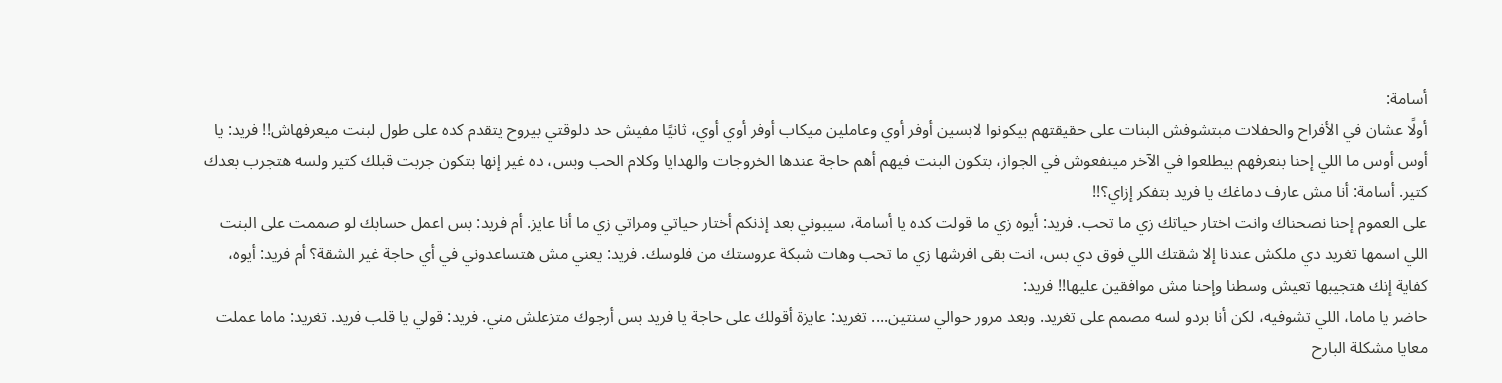أسامة:
أولًا عشان في الأفراح والحفلات مبتشوفش البنات على حقيقتهم بيكونوا لابسين أوفر أوي وعاملين ميكاب أوفر أوي أوي، ثانيًا مفيش حد دلوقتي بيروح يتقدم كده على طول لبنت ميعرفهاش!! فريد: يا أوس أوس ما اللي إحنا بنعرفهم بيطلعوا في الآخر مينفعوش في الجواز، بتكون البنت فيهم أهم حاجة عندها الخروجات والهدايا وكلام الحب وبس، ده غير إنها بتكون جربت قبلك كتير ولسه هتجرب بعدك كتير. أسامة: أنا مش عارف دماغك يا فريد بتفكر إزاي؟!!
على العموم إحنا نصحناك وانت اختار حياتك زي ما تحب. فريد: أيوه زي ما قولت كده يا أسامة، سيبوني بعد إذنكم أختار حياتي ومراتي زي ما أنا عايز. أم فريد: بس اعمل حسابك لو صممت على البنت اللي اسمها تغريد دي ملكش عندنا إلا شقتك اللي فوق دي بس، انت بقى افرشها زي ما تحب وهات شبكة عروستك من فلوسك. فريد: يعني مش هتساعدوني في أي حاجة غير الشقة؟ أم فريد: أيوه، كفاية إنك هتجيبها تعيش وسطنا وإحنا مش موافقين عليها!! فريد:
حاضر يا ماما، اللي تشوفيه، لكن أنا بردو لسه مصمم على تغريد. وبعد مرور حوالي سنتين.... تغريد: عايزة أقولك على حاجة يا فريد بس أرجوك متزعلش مني. فريد: قولي يا قلب فريد. تغريد: ماما عملت معايا مشكلة البارح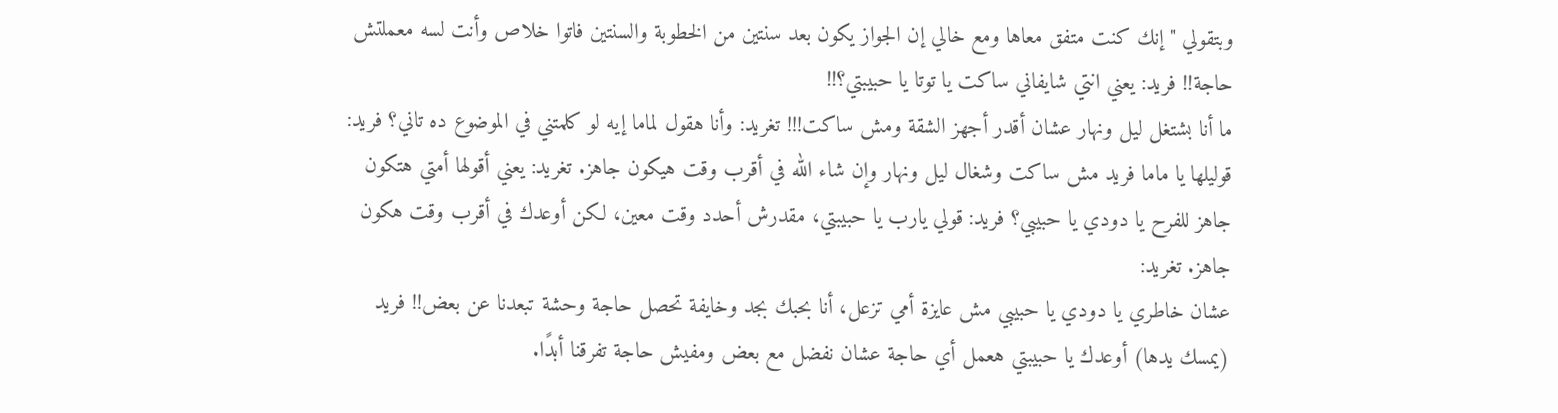وبتقولي "إنك كنت متفق معاها ومع خالي إن الجواز يكون بعد سنتين من الخطوبة والسنتين فاتوا خلاص وأنت لسه معملتش حاجة!! فريد: يعني انتي شايفاني ساكت يا توتا يا حبيبتي؟!!
ما أنا بشتغل ليل ونهار عشان أقدر أجهز الشقة ومش ساكت!!! تغريد: وأنا هقول لماما إيه لو كلمتني في الموضوع ده تاني؟ فريد: قوليلها يا ماما فريد مش ساكت وشغال ليل ونهار وإن شاء الله في أقرب وقت هيكون جاهز. تغريد: يعني أقولها أمتي هتكون جاهز للفرح يا دودي يا حبيبي؟ فريد: قولي يارب يا حبيبتي، مقدرش أحدد وقت معين، لكن أوعدك في أقرب وقت هكون جاهز. تغريد:
عشان خاطري يا دودي يا حبيبي مش عايزة أمي تزعل، أنا بحبك بجد وخايفة تحصل حاجة وحشة تبعدنا عن بعض!! فريد (يمسك يدها) أوعدك يا حبيبتي هعمل أي حاجة عشان نفضل مع بعض ومفيش حاجة تفرقنا أبدًا.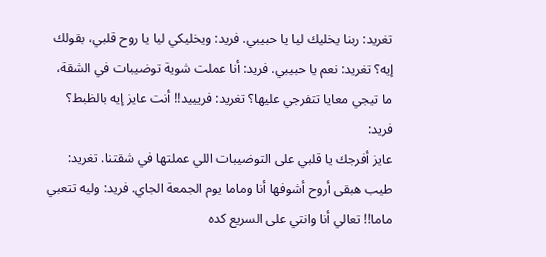تغريد: ربنا يخليك ليا يا حبيبي. فريد: ويخليكي ليا يا روح قلبي، بقولك إيه؟ تغريد: نعم يا حبيبي. فريد: أنا عملت شوية توضيبات في الشقة، ما تيجي معايا تتفرجي عليها؟ تغريد: فريييد!! أنت عايز إيه بالظبط؟ فريد:
عايز أفرجك يا قلبي على التوضيبات اللي عملتها في شقتنا. تغريد: طيب هبقى أروح أشوفها أنا وماما يوم الجمعة الجاي. فريد: وليه تتعبي ماما!! تعالي أنا وانتي على السريع كده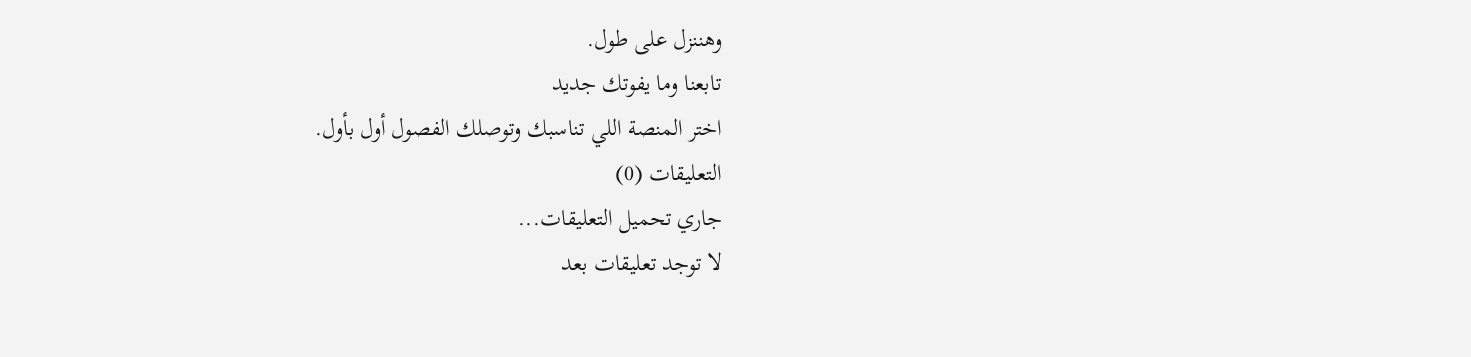وهننزل على طول.
تابعنا وما يفوتك جديد
اختر المنصة اللي تناسبك وتوصلك الفصول أول بأول.
التعليقات (0)
جاري تحميل التعليقات...
لا توجد تعليقات بعد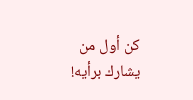كن أول من يشارك برأيه!